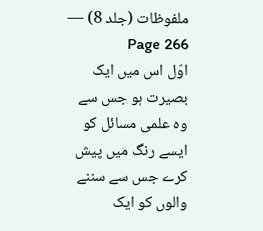ملفوظات (جلد 8) — Page 266
اوّل اس میں ایک بصیرت ہو جس سے وہ علمی مسائل کو ایسے رنگ میں پیش کرے جس سے سننے والوں کو ایک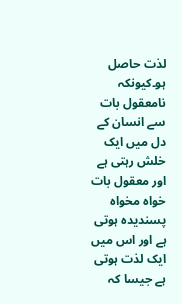لذت حاصل ہو۔کیونکہ نامعقول بات سے انسان کے دل میں ایک خلش رہتی ہے اور معقول بات خواہ مخواہ پسندیدہ ہوتی ہے اور اس میں ایک لذت ہوتی ہے جیسا کہ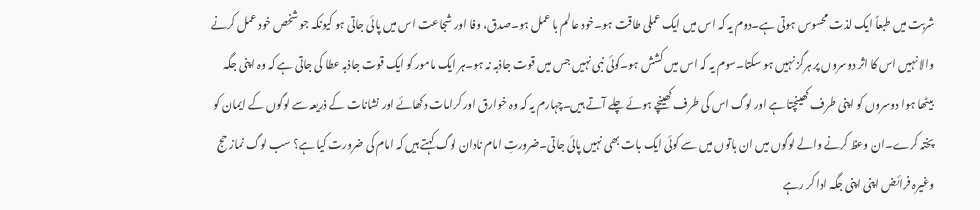شربت میں طبعاً ایک لذت محسوس ہوتی ہے۔دوم یہ کہ اس میں ایک عملی طاقت ہو۔خود عالم با عمل ہو۔صدق، وفا اور شجاعت اس میں پائی جاتی ہو کیونکہ جو شخص خود عمل کرنے والا نہیں اس کا اثر دوسروں پر ہرگز نہیں ہو سکتا۔سوم یہ کہ اس میں کشش ہو۔کوئی نبی نہیں جس میں قوت جاذبہ نہ ہو۔ہر ایک مامور کو ایک قوت جاذبہ عطا کی جاتی ہے کہ وہ اپنی جگہ بیٹھا ہوا دوسروں کو اپنی طرف کھینچتا ہے اور لوگ اس کی طرف کھینچے ہوئے چلے آتے ہیں۔چہارم یہ کہ وہ خوارق اور کرامات دکھائے اور نشانات کے ذریعہ سے لوگوں کے ایمان کو پختہ کرے۔ان وعظ کرنے والے لوگوں میں ان باتوں میں سے کوئی ایک بات بھی نہیں پائی جاتی۔ضرورتِ امام نادان لوگ کہتے ہیں کہ امام کی ضرورت کیا ہے؟ سب لوگ نماز حج وغیرہ فرائض اپنی اپنی جگہ ادا کر رہے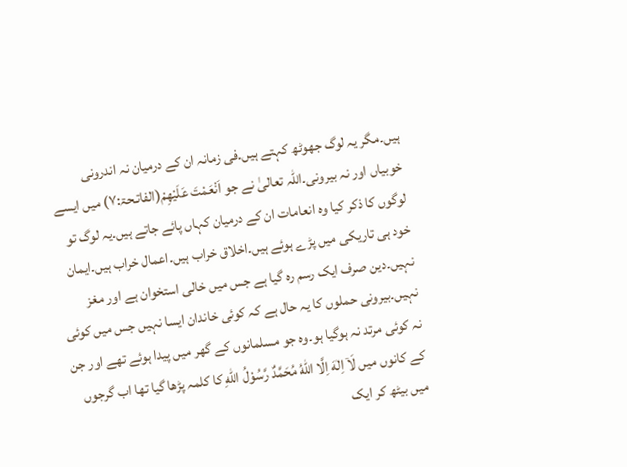ہیں۔مگر یہ لوگ جھوٹھ کہتے ہیں۔فی زمانہ ان کے درمیان نہ اندرونی خوبیاں اور نہ بیرونی۔اللہ تعالیٰ نے جو اَنْعَمْتَ عَلَيْهِمْ(الفاتـحۃ:۷) میں ایسے لوگوں کا ذکر کیا وہ انعامات ان کے درمیان کہاں پائے جاتے ہیں۔یہ لوگ تو خود ہی تاریکی میں پڑے ہوئے ہیں۔اخلاق خراب ہیں۔اعمال خراب ہیں۔ایمان نہیں۔دین صرف ایک رسم رہ گیا ہے جس میں خالی استخوان ہے اور مغز نہیں۔بیرونی حملوں کا یہ حال ہے کہ کوئی خاندان ایسا نہیں جس میں کوئی نہ کوئی مرتد نہ ہوگیا ہو۔وہ جو مسلمانوں کے گھر میں پیدا ہوئے تھے اور جن کے کانوں میں لَاۤ اِلٰهَ اِلَّا اللّٰهُ مُحَمَّدٌ رَّسُوْلُ اللّٰهِ کا کلمہ پڑھا گیا تھا اب گرجوں میں بیٹھ کر ایک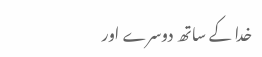خدا کے ساتھ دوسرے اور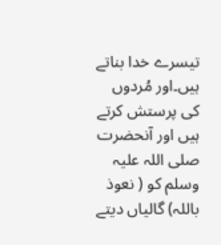تیسرے خدا بناتے ہیں۔اور مُردوں کی پرستش کرتے ہیں اور آنحضرت صلی اللہ علیہ وسلم کو ( نعوذ باللہ) گالیاں دیتے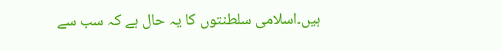ہیں۔اسلامی سلطنتوں کا یہ حال ہے کہ سب سے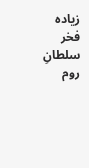زیادہ فخر سلطانِ روم